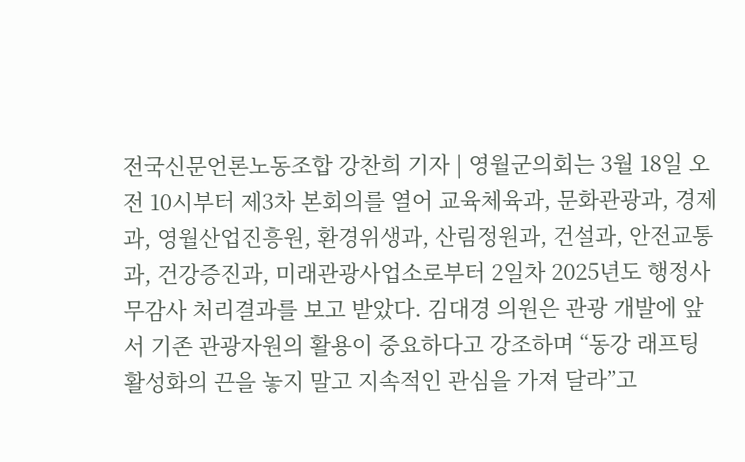전국신문언론노동조합 강찬희 기자 | 영월군의회는 3월 18일 오전 10시부터 제3차 본회의를 열어 교육체육과, 문화관광과, 경제과, 영월산업진흥원, 환경위생과, 산림정원과, 건설과, 안전교통과, 건강증진과, 미래관광사업소로부터 2일차 2025년도 행정사무감사 처리결과를 보고 받았다. 김대경 의원은 관광 개발에 앞서 기존 관광자원의 활용이 중요하다고 강조하며 “동강 래프팅 활성화의 끈을 놓지 말고 지속적인 관심을 가져 달라”고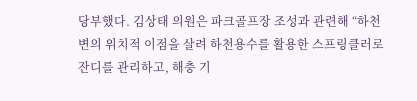당부했다. 김상태 의원은 파크골프장 조성과 관련해 “하천변의 위치적 이점을 살려 하천용수를 활용한 스프링클러로 잔디를 관리하고, 해충 기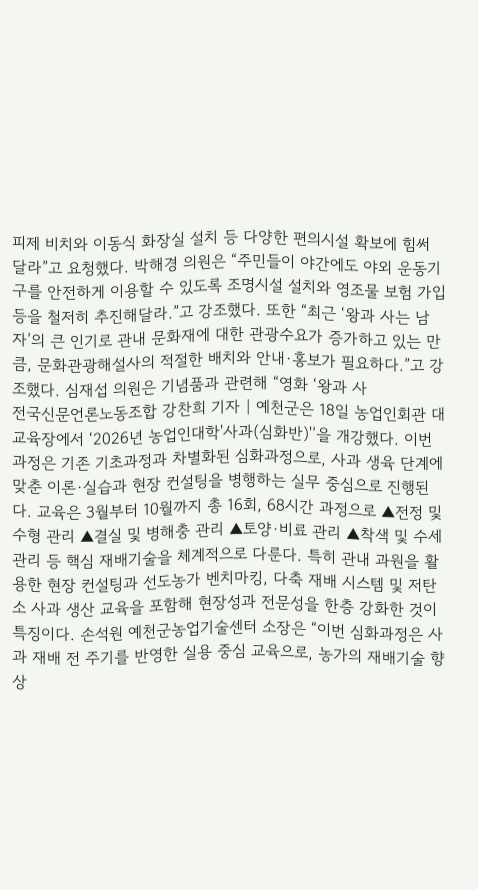피제 비치와 이동식 화장실 설치 등 다양한 편의시설 확보에 힘써 달라”고 요청했다. 박해경 의원은 “주민들이 야간에도 야외 운동기구를 안전하게 이용할 수 있도록 조명시설 설치와 영조물 보험 가입 등을 철저히 추진해달라.”고 강조했다. 또한 “최근 ‘왕과 사는 남자’의 큰 인기로 관내 문화재에 대한 관광수요가 증가하고 있는 만큼, 문화관광해설사의 적절한 배치와 안내·홍보가 필요하다.”고 강조했다. 심재섭 의원은 기념품과 관련해 “영화 ‘왕과 사
전국신문언론노동조합 강찬희 기자 | 예천군은 18일 농업인회관 대교육장에서 ‘2026년 농업인대학'사과(심화반)'’을 개강했다. 이번 과정은 기존 기초과정과 차별화된 심화과정으로, 사과 생육 단계에 맞춘 이론·실습과 현장 컨설팅을 병행하는 실무 중심으로 진행된다. 교육은 3월부터 10월까지 총 16회, 68시간 과정으로 ▲전정 및 수형 관리 ▲결실 및 병해충 관리 ▲토양·비료 관리 ▲착색 및 수세 관리 등 핵심 재배기술을 체계적으로 다룬다. 특히 관내 과원을 활용한 현장 컨설팅과 선도농가 벤치마킹, 다축 재배 시스템 및 저탄소 사과 생산 교육을 포함해 현장성과 전문성을 한층 강화한 것이 특징이다. 손석원 예천군농업기술센터 소장은 “이번 심화과정은 사과 재배 전 주기를 반영한 실용 중심 교육으로, 농가의 재배기술 향상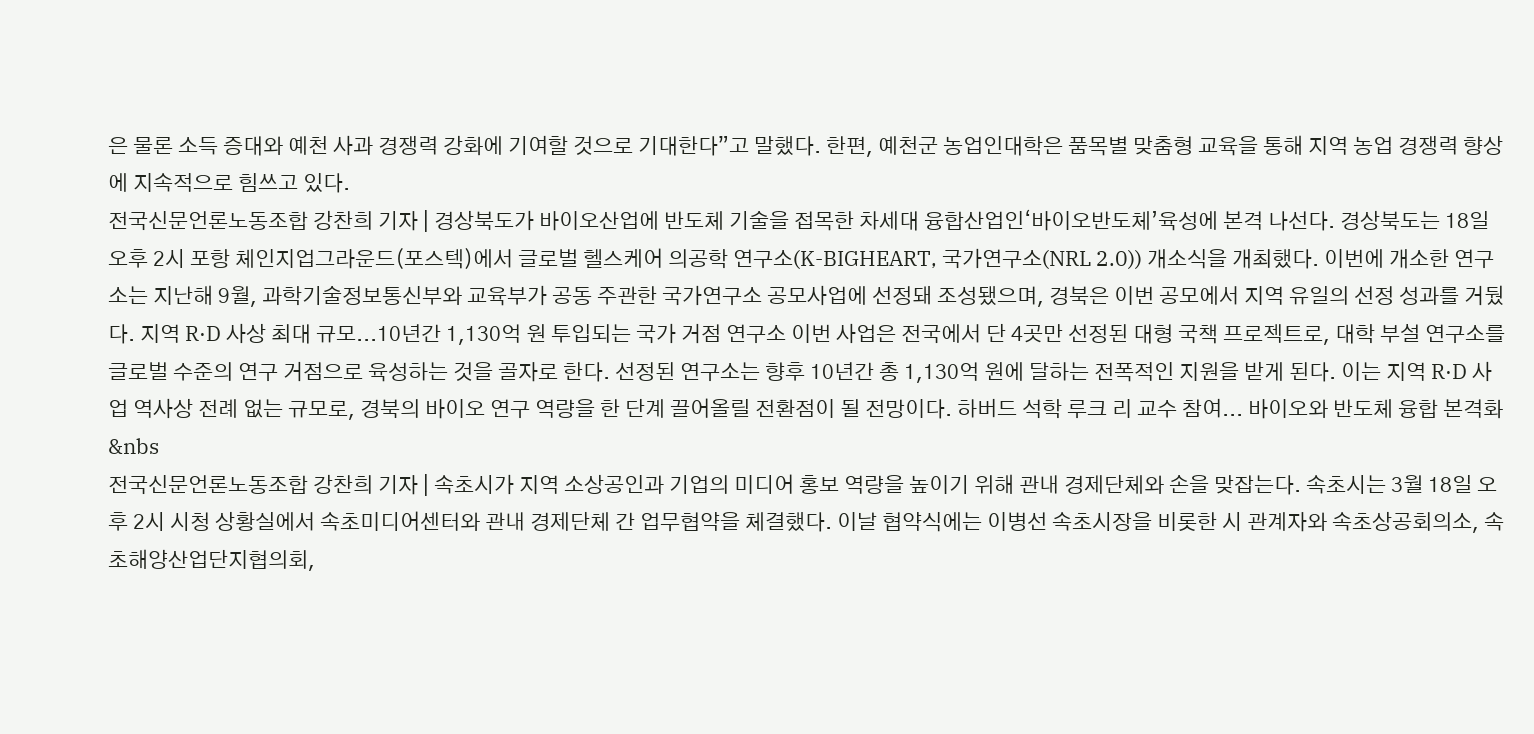은 물론 소득 증대와 예천 사과 경쟁력 강화에 기여할 것으로 기대한다”고 말했다. 한편, 예천군 농업인대학은 품목별 맞춤형 교육을 통해 지역 농업 경쟁력 향상에 지속적으로 힘쓰고 있다.
전국신문언론노동조합 강찬희 기자 | 경상북도가 바이오산업에 반도체 기술을 접목한 차세대 융합산업인‘바이오반도체’육성에 본격 나선다. 경상북도는 18일 오후 2시 포항 체인지업그라운드(포스텍)에서 글로벌 헬스케어 의공학 연구소(K-BIGHEART, 국가연구소(NRL 2.0)) 개소식을 개최했다. 이번에 개소한 연구소는 지난해 9월, 과학기술정보통신부와 교육부가 공동 주관한 국가연구소 공모사업에 선정돼 조성됐으며, 경북은 이번 공모에서 지역 유일의 선정 성과를 거뒀다. 지역 R·D 사상 최대 규모...10년간 1,130억 원 투입되는 국가 거점 연구소 이번 사업은 전국에서 단 4곳만 선정된 대형 국책 프로젝트로, 대학 부설 연구소를 글로벌 수준의 연구 거점으로 육성하는 것을 골자로 한다. 선정된 연구소는 향후 10년간 총 1,130억 원에 달하는 전폭적인 지원을 받게 된다. 이는 지역 R·D 사업 역사상 전례 없는 규모로, 경북의 바이오 연구 역량을 한 단계 끌어올릴 전환점이 될 전망이다. 하버드 석학 루크 리 교수 참여... 바이오와 반도체 융합 본격화 &nbs
전국신문언론노동조합 강찬희 기자 | 속초시가 지역 소상공인과 기업의 미디어 홍보 역량을 높이기 위해 관내 경제단체와 손을 맞잡는다. 속초시는 3월 18일 오후 2시 시청 상황실에서 속초미디어센터와 관내 경제단체 간 업무협약을 체결했다. 이날 협약식에는 이병선 속초시장을 비롯한 시 관계자와 속초상공회의소, 속초해양산업단지협의회,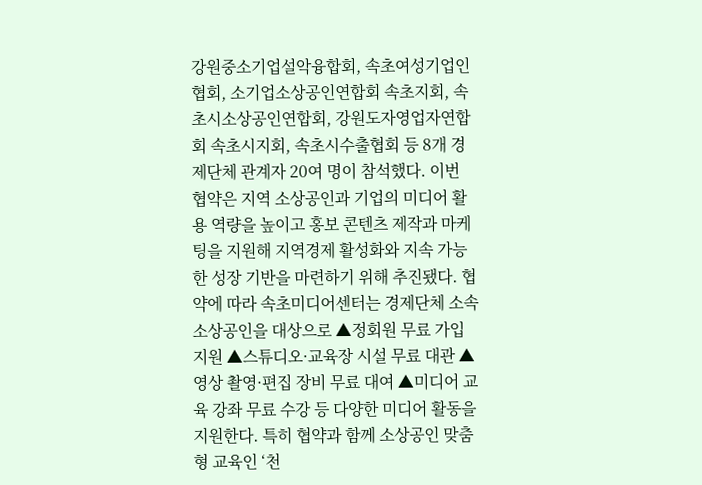강원중소기업설악융합회, 속초여성기업인협회, 소기업소상공인연합회 속초지회, 속초시소상공인연합회, 강원도자영업자연합회 속초시지회, 속초시수출협회 등 8개 경제단체 관계자 20여 명이 참석했다. 이번 협약은 지역 소상공인과 기업의 미디어 활용 역량을 높이고 홍보 콘텐츠 제작과 마케팅을 지원해 지역경제 활성화와 지속 가능한 성장 기반을 마련하기 위해 추진됐다. 협약에 따라 속초미디어센터는 경제단체 소속 소상공인을 대상으로 ▲정회원 무료 가입 지원 ▲스튜디오·교육장 시설 무료 대관 ▲영상 촬영·편집 장비 무료 대여 ▲미디어 교육 강좌 무료 수강 등 다양한 미디어 활동을 지원한다. 특히 협약과 함께 소상공인 맞춤형 교육인 ‘천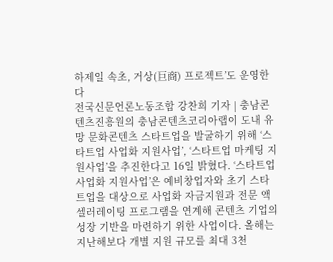하제일 속초, 거상(巨商) 프로젝트’도 운영한다
전국신문언론노동조합 강찬희 기자 | 충남콘텐츠진흥원의 충남콘텐츠코리아랩이 도내 유망 문화콘텐츠 스타트업을 발굴하기 위해 ‘스타트업 사업화 지원사업’, ‘스타트업 마케팅 지원사업’을 추진한다고 16일 밝혔다. ‘스타트업 사업화 지원사업’은 예비창업자와 초기 스타트업을 대상으로 사업화 자금지원과 전문 액셀러레이팅 프로그램을 연계해 콘텐츠 기업의 성장 기반을 마련하기 위한 사업이다. 올해는 지난해보다 개별 지원 규모를 최대 3천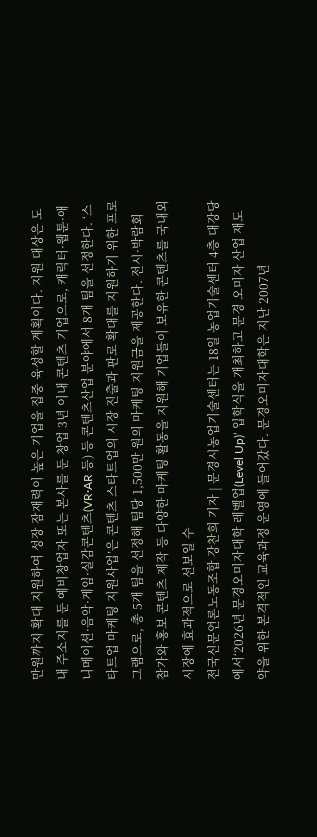만원까지 확대 지원하여 성장 잠재력이 높은 기업을 집중 육성할 계획이다. 지원 대상은 도내 주소지를 둔 예비창업자 또는 본사를 둔 창업 3년 이내 콘텐츠 기업으로, 캐릭터·웹툰·애니메이션·음악·게임·실감콘텐츠(VR·AR 등) 등 콘텐츠산업 분야에서 8개 팀을 선정한다. ‘스타트업 마케팅 지원사업’은 콘텐츠 스타트업의 시장 진출과 판로 확대를 지원하기 위한 프로그램으로, 총 5개 팀을 선정해 팀당 1,500만 원의 마케팅 지원금을 제공한다. 전시·박람회 참가와 홍보 콘텐츠 제작 등 다양한 마케팅 활동을 지원해 기업들이 보유한 콘텐츠를 국내외 시장에 효과적으로 선보일 수
전국신문언론노동조합 강찬희 기자 | 문경시농업기술센터는 18일 농업기술센터 4층 대강당에서‘2026년 문경오미자대학 레벨업(Level Up)’ 입학식을 개최하고 문경 오미자 산업 재도약을 위한 본격적인 교육과정 운영에 들어갔다. 문경오미자대학은 지난 2007년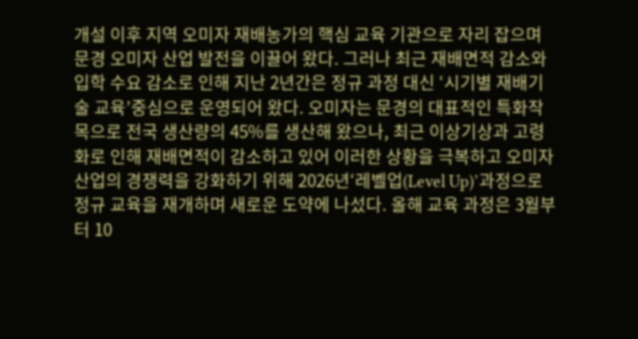개설 이후 지역 오미자 재배농가의 핵심 교육 기관으로 자리 잡으며 문경 오미자 산업 발전을 이끌어 왔다. 그러나 최근 재배면적 감소와 입학 수요 감소로 인해 지난 2년간은 정규 과정 대신 ‘시기별 재배기술 교육’중심으로 운영되어 왔다. 오미자는 문경의 대표적인 특화작목으로 전국 생산량의 45%를 생산해 왔으나, 최근 이상기상과 고령화로 인해 재배면적이 감소하고 있어 이러한 상황을 극복하고 오미자 산업의 경쟁력을 강화하기 위해 2026년‘레벨업(Level Up)’과정으로 정규 교육을 재개하며 새로운 도약에 나섰다. 올해 교육 과정은 3월부터 10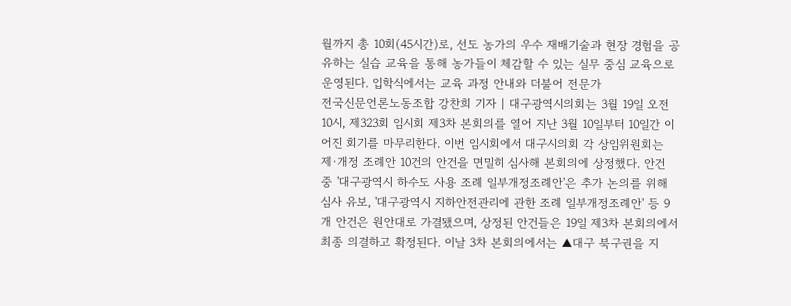월까지 총 10회(45시간)로, 선도 농가의 우수 재배기술과 현장 경험을 공유하는 실습 교육을 통해 농가들이 체감할 수 있는 실무 중심 교육으로 운영된다. 입학식에서는 교육 과정 안내와 더불어 전문가
전국신문언론노동조합 강찬희 기자 | 대구광역시의회는 3월 19일 오전 10시, 제323회 임시회 제3차 본회의를 열어 지난 3월 10일부터 10일간 이어진 회기를 마무리한다. 이번 임시회에서 대구시의회 각 상임위원회는 제·개정 조례안 10건의 안건을 면밀히 심사해 본회의에 상정했다. 안건 중 '대구광역시 하수도 사용 조례 일부개정조례안'은 추가 논의를 위해 심사 유보, '대구광역시 지하안전관리에 관한 조례 일부개정조례안' 등 9개 안건은 원안대로 가결됐으며, 상정된 안건들은 19일 제3차 본회의에서 최종 의결하고 확정된다. 이날 3차 본회의에서는 ▲대구 북구권을 지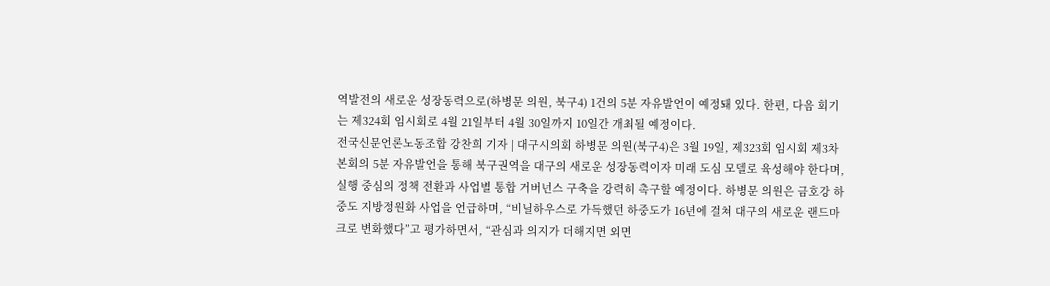역발전의 새로운 성장동력으로(하병문 의원, 북구4) 1건의 5분 자유발언이 예정돼 있다. 한편, 다음 회기는 제324회 임시회로 4월 21일부터 4월 30일까지 10일간 개최될 예정이다.
전국신문언론노동조합 강찬희 기자 | 대구시의회 하병문 의원(북구4)은 3월 19일, 제323회 임시회 제3차 본회의 5분 자유발언을 통해 북구권역을 대구의 새로운 성장동력이자 미래 도심 모델로 육성해야 한다며, 실행 중심의 정책 전환과 사업별 통합 거버넌스 구축을 강력히 촉구할 예정이다. 하병문 의원은 금호강 하중도 지방정원화 사업을 언급하며, “비닐하우스로 가득했던 하중도가 16년에 걸쳐 대구의 새로운 랜드마크로 변화했다”고 평가하면서, “관심과 의지가 더해지면 외면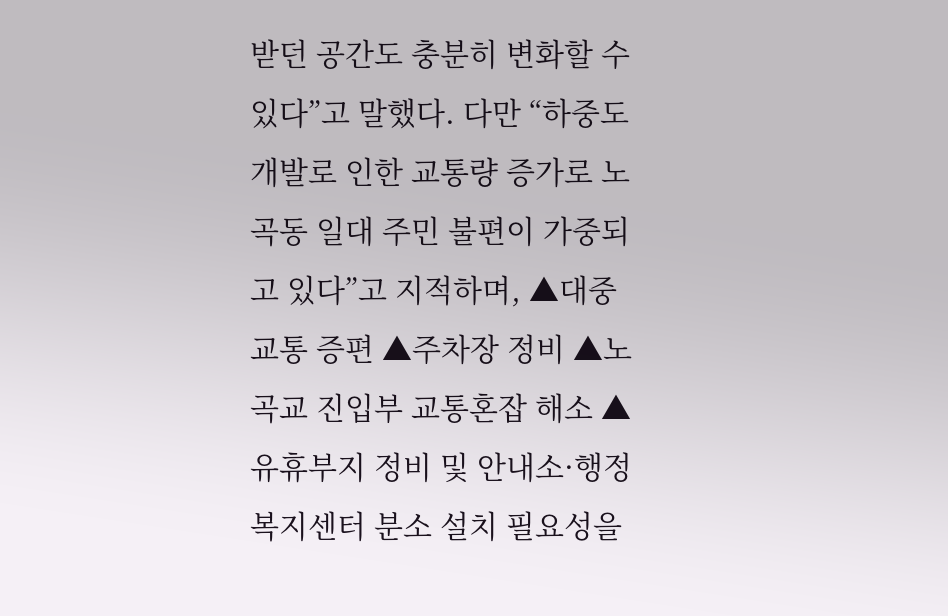받던 공간도 충분히 변화할 수 있다”고 말했다. 다만 “하중도 개발로 인한 교통량 증가로 노곡동 일대 주민 불편이 가중되고 있다”고 지적하며, ▲대중교통 증편 ▲주차장 정비 ▲노곡교 진입부 교통혼잡 해소 ▲유휴부지 정비 및 안내소·행정복지센터 분소 설치 필요성을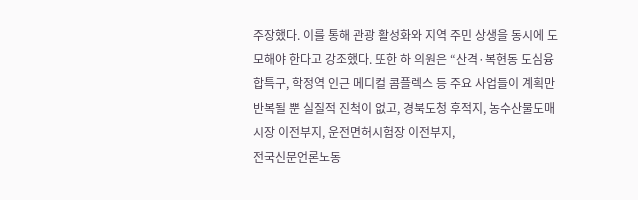주장했다. 이를 통해 관광 활성화와 지역 주민 상생을 동시에 도모해야 한다고 강조했다. 또한 하 의원은 “산격·복현동 도심융합특구, 학정역 인근 메디컬 콤플렉스 등 주요 사업들이 계획만 반복될 뿐 실질적 진척이 없고, 경북도청 후적지, 농수산물도매시장 이전부지, 운전면허시험장 이전부지,
전국신문언론노동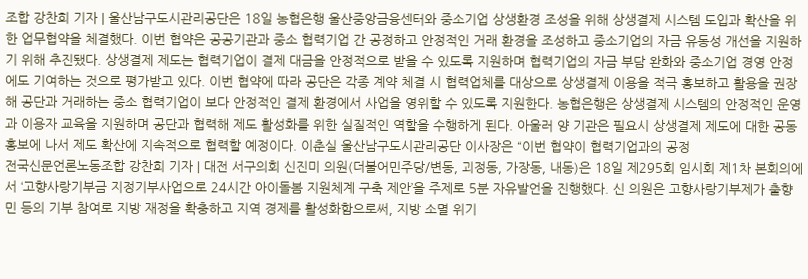조합 강찬희 기자 | 울산남구도시관리공단은 18일 농협은행 울산중앙금융센터와 중소기업 상생환경 조성을 위해 상생결제 시스템 도입과 확산을 위한 업무협약을 체결했다. 이번 협약은 공공기관과 중소 협력기업 간 공정하고 안정적인 거래 환경을 조성하고 중소기업의 자금 유동성 개선을 지원하기 위해 추진됐다. 상생결제 제도는 협력기업이 결제 대금을 안정적으로 받을 수 있도록 지원하며 협력기업의 자금 부담 완화와 중소기업 경영 안정에도 기여하는 것으로 평가받고 있다. 이번 협약에 따라 공단은 각종 계약 체결 시 협력업체를 대상으로 상생결제 이용을 적극 홍보하고 활용을 권장해 공단과 거래하는 중소 협력기업이 보다 안정적인 결제 환경에서 사업을 영위할 수 있도록 지원한다. 농협은행은 상생결제 시스템의 안정적인 운영과 이용자 교육을 지원하며 공단과 협력해 제도 활성화를 위한 실질적인 역할을 수행하게 된다. 아울러 양 기관은 필요시 상생결제 제도에 대한 공동 홍보에 나서 제도 확산에 지속적으로 협력할 예정이다. 이춘실 울산남구도시관리공단 이사장은 “이번 협약이 협력기업과의 공정
전국신문언론노동조합 강찬희 기자 | 대전 서구의회 신진미 의원(더불어민주당/변동, 괴정동, 가장동, 내동)은 18일 제295회 임시회 제1차 본회의에서 ‘고향사랑기부금 지정기부사업으로 24시간 아이돌봄 지원체계 구축 제안’을 주제로 5분 자유발언을 진행했다. 신 의원은 고향사랑기부제가 출향민 등의 기부 참여로 지방 재정을 확충하고 지역 경제를 활성화함으로써, 지방 소멸 위기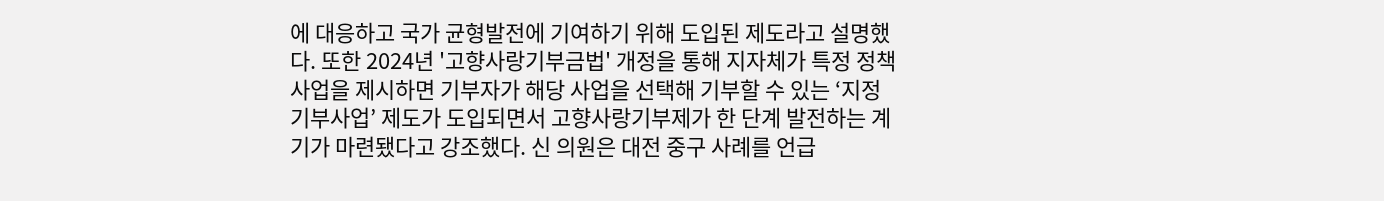에 대응하고 국가 균형발전에 기여하기 위해 도입된 제도라고 설명했다. 또한 2024년 '고향사랑기부금법' 개정을 통해 지자체가 특정 정책 사업을 제시하면 기부자가 해당 사업을 선택해 기부할 수 있는 ‘지정기부사업’ 제도가 도입되면서 고향사랑기부제가 한 단계 발전하는 계기가 마련됐다고 강조했다. 신 의원은 대전 중구 사례를 언급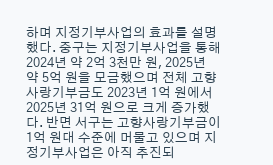하며 지정기부사업의 효과를 설명했다. 중구는 지정기부사업을 통해 2024년 약 2억 3천만 원, 2025년 약 5억 원을 모금했으며 전체 고향사랑기부금도 2023년 1억 원에서 2025년 31억 원으로 크게 증가했다. 반면 서구는 고향사랑기부금이 1억 원대 수준에 머물고 있으며 지정기부사업은 아직 추진되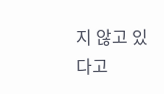지 않고 있다고